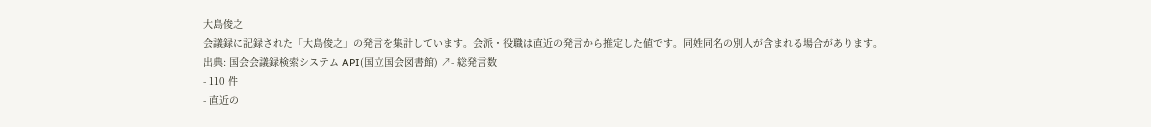大島俊之
会議録に記録された「大島俊之」の発言を集計しています。会派・役職は直近の発言から推定した値です。同姓同名の別人が含まれる場合があります。
出典: 国会会議録検索システム API(国立国会図書館) ↗- 総発言数
- 110 件
- 直近の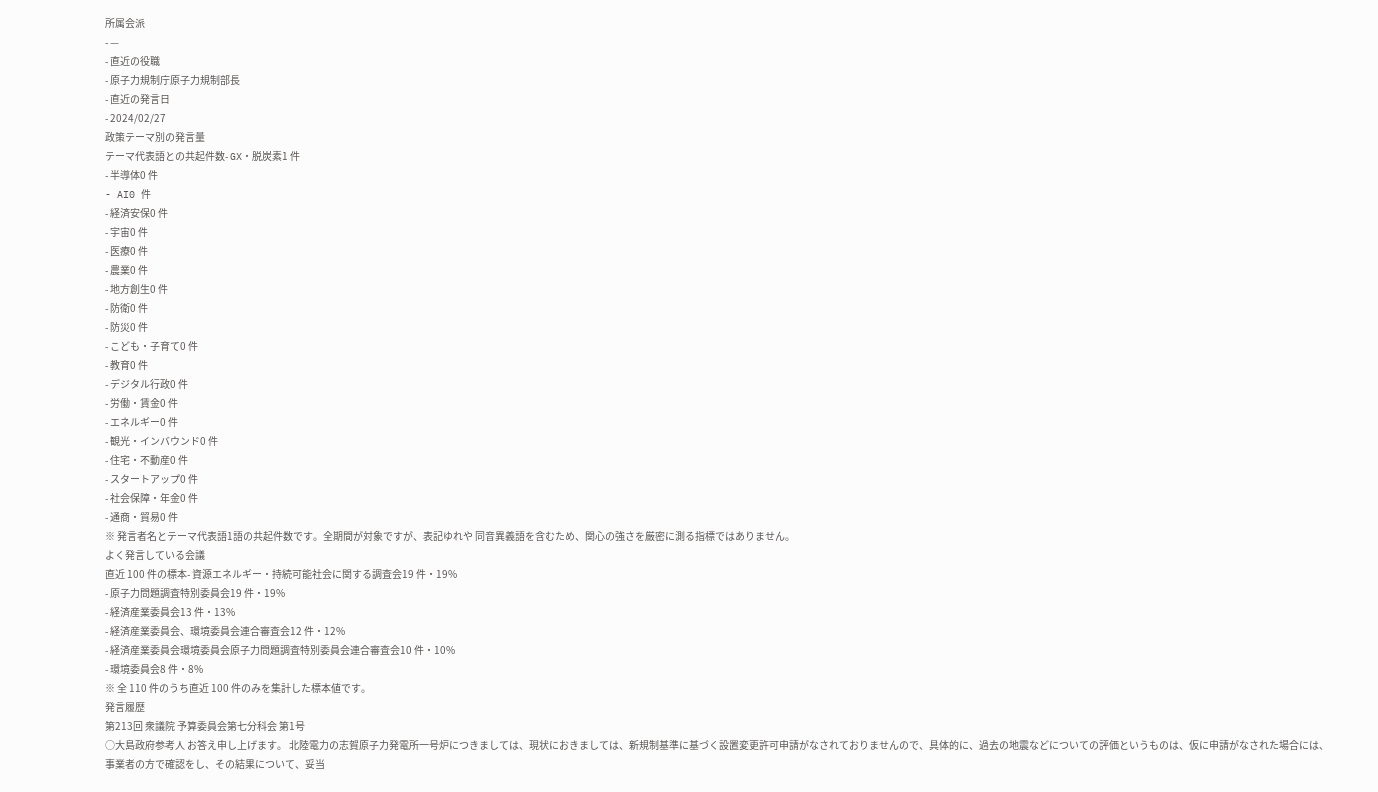所属会派
- —
- 直近の役職
- 原子力規制庁原子力規制部長
- 直近の発言日
- 2024/02/27
政策テーマ別の発言量
テーマ代表語との共起件数- GX・脱炭素1 件
- 半導体0 件
- AI0 件
- 経済安保0 件
- 宇宙0 件
- 医療0 件
- 農業0 件
- 地方創生0 件
- 防衛0 件
- 防災0 件
- こども・子育て0 件
- 教育0 件
- デジタル行政0 件
- 労働・賃金0 件
- エネルギー0 件
- 観光・インバウンド0 件
- 住宅・不動産0 件
- スタートアップ0 件
- 社会保障・年金0 件
- 通商・貿易0 件
※ 発言者名とテーマ代表語1語の共起件数です。全期間が対象ですが、表記ゆれや 同音異義語を含むため、関心の強さを厳密に測る指標ではありません。
よく発言している会議
直近 100 件の標本- 資源エネルギー・持続可能社会に関する調査会19 件・19%
- 原子力問題調査特別委員会19 件・19%
- 経済産業委員会13 件・13%
- 経済産業委員会、環境委員会連合審査会12 件・12%
- 経済産業委員会環境委員会原子力問題調査特別委員会連合審査会10 件・10%
- 環境委員会8 件・8%
※ 全 110 件のうち直近 100 件のみを集計した標本値です。
発言履歴
第213回 衆議院 予算委員会第七分科会 第1号
○大島政府参考人 お答え申し上げます。 北陸電力の志賀原子力発電所一号炉につきましては、現状におきましては、新規制基準に基づく設置変更許可申請がなされておりませんので、具体的に、過去の地震などについての評価というものは、仮に申請がなされた場合には、事業者の方で確認をし、その結果について、妥当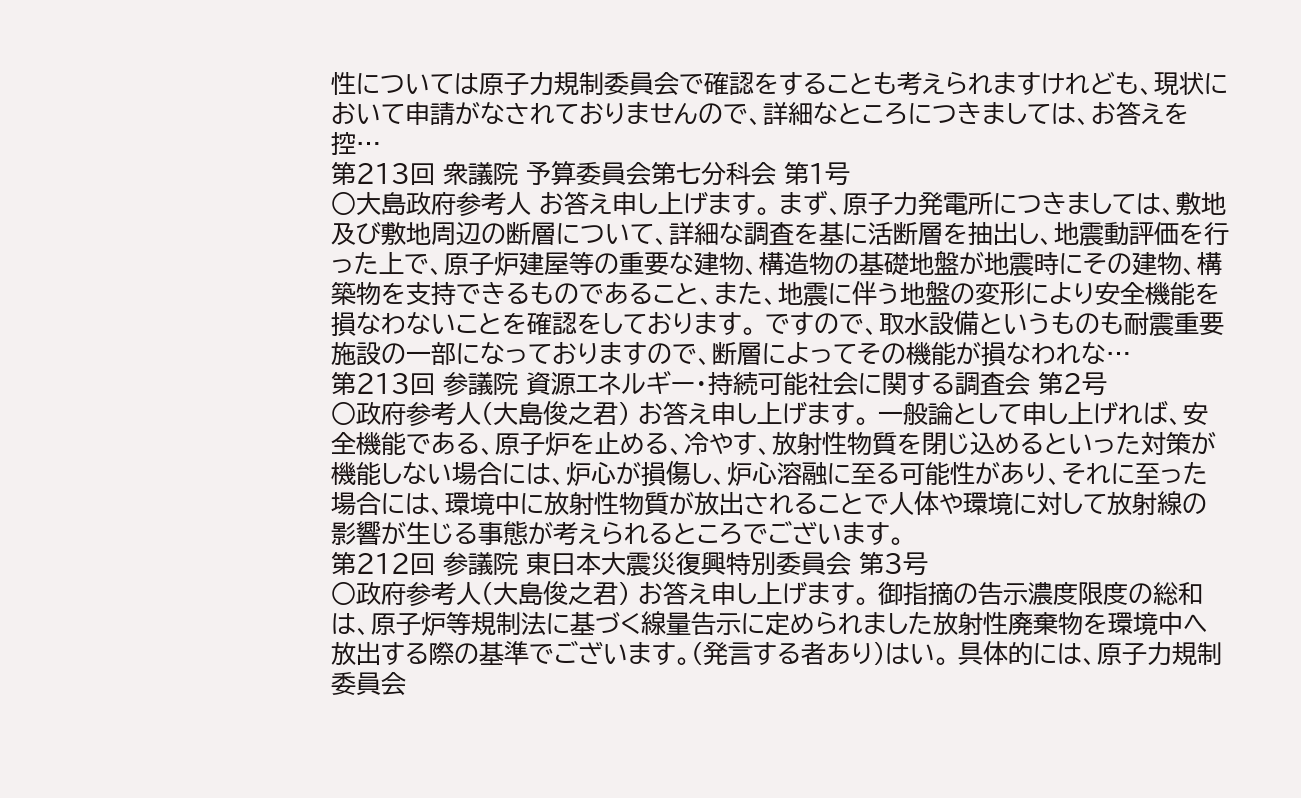性については原子力規制委員会で確認をすることも考えられますけれども、現状において申請がなされておりませんので、詳細なところにつきましては、お答えを控…
第213回 衆議院 予算委員会第七分科会 第1号
○大島政府参考人 お答え申し上げます。 まず、原子力発電所につきましては、敷地及び敷地周辺の断層について、詳細な調査を基に活断層を抽出し、地震動評価を行った上で、原子炉建屋等の重要な建物、構造物の基礎地盤が地震時にその建物、構築物を支持できるものであること、また、地震に伴う地盤の変形により安全機能を損なわないことを確認をしております。 ですので、取水設備というものも耐震重要施設の一部になっておりますので、断層によってその機能が損なわれな…
第213回 参議院 資源エネルギー・持続可能社会に関する調査会 第2号
○政府参考人(大島俊之君) お答え申し上げます。 一般論として申し上げれば、安全機能である、原子炉を止める、冷やす、放射性物質を閉じ込めるといった対策が機能しない場合には、炉心が損傷し、炉心溶融に至る可能性があり、それに至った場合には、環境中に放射性物質が放出されることで人体や環境に対して放射線の影響が生じる事態が考えられるところでございます。
第212回 参議院 東日本大震災復興特別委員会 第3号
○政府参考人(大島俊之君) お答え申し上げます。 御指摘の告示濃度限度の総和は、原子炉等規制法に基づく線量告示に定められました放射性廃棄物を環境中へ放出する際の基準でございます。(発言する者あり)はい。 具体的には、原子力規制委員会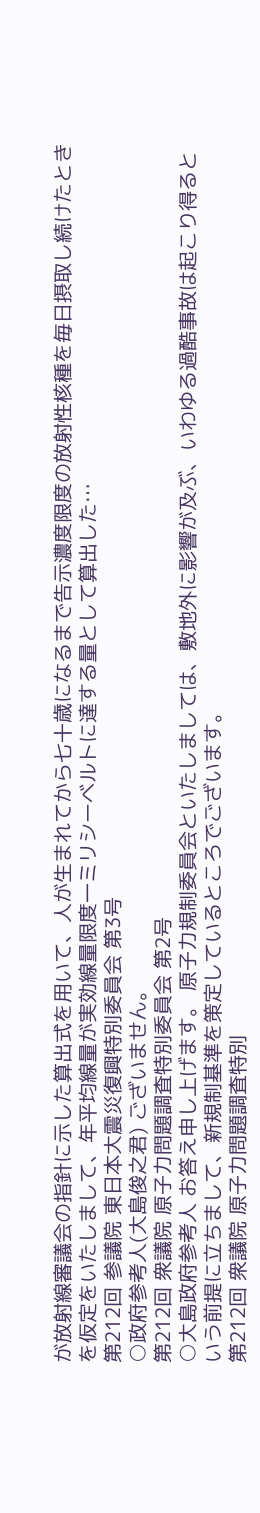が放射線審議会の指針に示した算出式を用いて、人が生まれてから七十歳になるまで告示濃度限度の放射性核種を毎日摂取し続けたときを仮定をいたしまして、年平均線量が実効線量限度一ミリシーベルトに達する量として算出した…
第212回 参議院 東日本大震災復興特別委員会 第3号
○政府参考人(大島俊之君) ございません。
第212回 衆議院 原子力問題調査特別委員会 第2号
○大島政府参考人 お答え申し上げます。 原子力規制委員会といたしましては、敷地外に影響が及ぶ、いわゆる過酷事故は起こり得るという前提に立ちまして、新規制基準を策定しているところでございます。
第212回 衆議院 原子力問題調査特別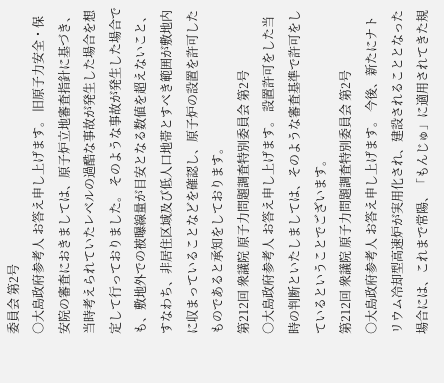委員会 第2号
○大島政府参考人 お答え申し上げます。 旧原子力安全・保安院の審査におきましては、原子炉立地審査指針に基づき、当時考えられていたレベルの過酷な事故が発生した場合を想定して行っておりました。 そのような事故が発生した場合でも、敷地外での被曝線量が目安となる数値を超えないこと、すなわち、非居住区域及び低人口地帯とすべき範囲が敷地内に収まっていることなどを確認し、原子炉の設置を許可したものであると承知をしております。
第212回 衆議院 原子力問題調査特別委員会 第2号
○大島政府参考人 お答え申し上げます。 設置許可をした当時の判断といたしましては、そのような審査基準で許可をしているということでございます。
第212回 衆議院 原子力問題調査特別委員会 第2号
○大島政府参考人 お答え申し上げます。 今後、新たにナトリウム冷却型高速炉が実用化され、建設されることとなった場合には、これまで常陽、「もんじゅ」に適用されてきた規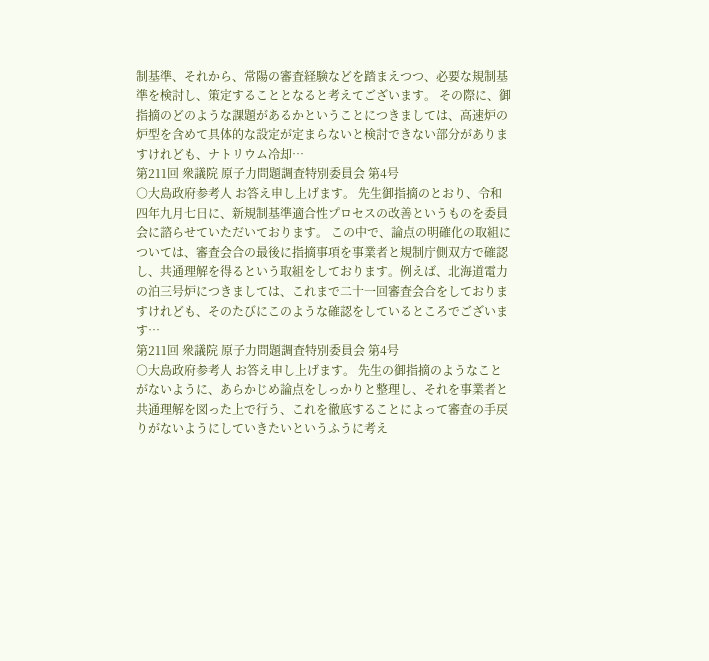制基準、それから、常陽の審査経験などを踏まえつつ、必要な規制基準を検討し、策定することとなると考えてございます。 その際に、御指摘のどのような課題があるかということにつきましては、高速炉の炉型を含めて具体的な設定が定まらないと検討できない部分がありますけれども、ナトリウム冷却…
第211回 衆議院 原子力問題調査特別委員会 第4号
○大島政府参考人 お答え申し上げます。 先生御指摘のとおり、令和四年九月七日に、新規制基準適合性プロセスの改善というものを委員会に諮らせていただいております。 この中で、論点の明確化の取組については、審査会合の最後に指摘事項を事業者と規制庁側双方で確認し、共通理解を得るという取組をしております。例えば、北海道電力の泊三号炉につきましては、これまで二十一回審査会合をしておりますけれども、そのたびにこのような確認をしているところでございます…
第211回 衆議院 原子力問題調査特別委員会 第4号
○大島政府参考人 お答え申し上げます。 先生の御指摘のようなことがないように、あらかじめ論点をしっかりと整理し、それを事業者と共通理解を図った上で行う、これを徹底することによって審査の手戻りがないようにしていきたいというふうに考え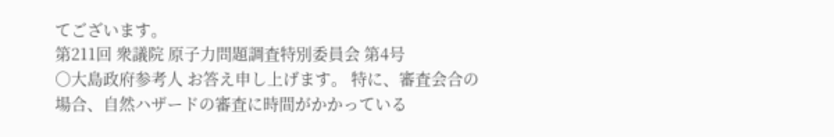てございます。
第211回 衆議院 原子力問題調査特別委員会 第4号
○大島政府参考人 お答え申し上げます。 特に、審査会合の場合、自然ハザードの審査に時間がかかっている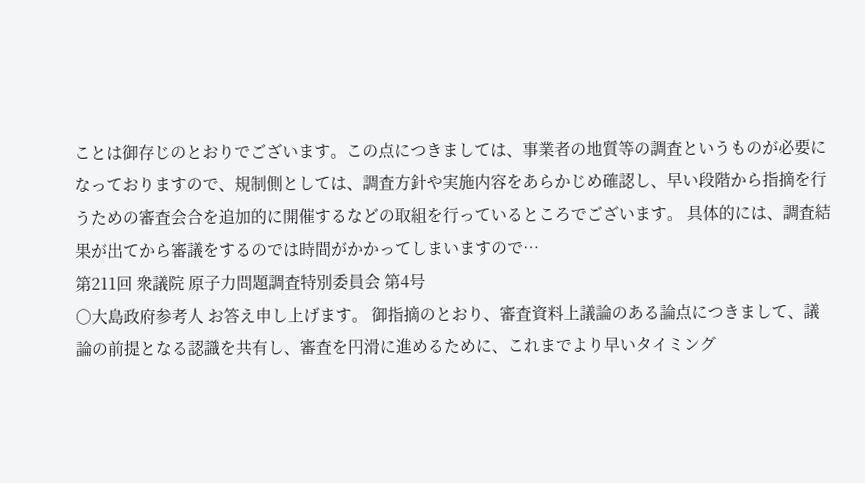ことは御存じのとおりでございます。この点につきましては、事業者の地質等の調査というものが必要になっておりますので、規制側としては、調査方針や実施内容をあらかじめ確認し、早い段階から指摘を行うための審査会合を追加的に開催するなどの取組を行っているところでございます。 具体的には、調査結果が出てから審議をするのでは時間がかかってしまいますので…
第211回 衆議院 原子力問題調査特別委員会 第4号
○大島政府参考人 お答え申し上げます。 御指摘のとおり、審査資料上議論のある論点につきまして、議論の前提となる認識を共有し、審査を円滑に進めるために、これまでより早いタイミング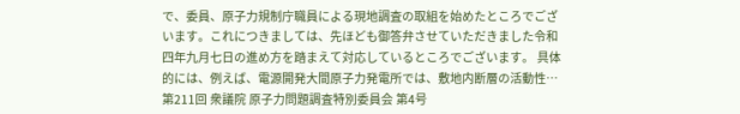で、委員、原子力規制庁職員による現地調査の取組を始めたところでございます。これにつきましては、先ほども御答弁させていただきました令和四年九月七日の進め方を踏まえて対応しているところでございます。 具体的には、例えば、電源開発大間原子力発電所では、敷地内断層の活動性…
第211回 衆議院 原子力問題調査特別委員会 第4号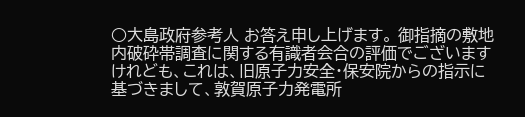○大島政府参考人 お答え申し上げます。 御指摘の敷地内破砕帯調査に関する有識者会合の評価でございますけれども、これは、旧原子力安全・保安院からの指示に基づきまして、敦賀原子力発電所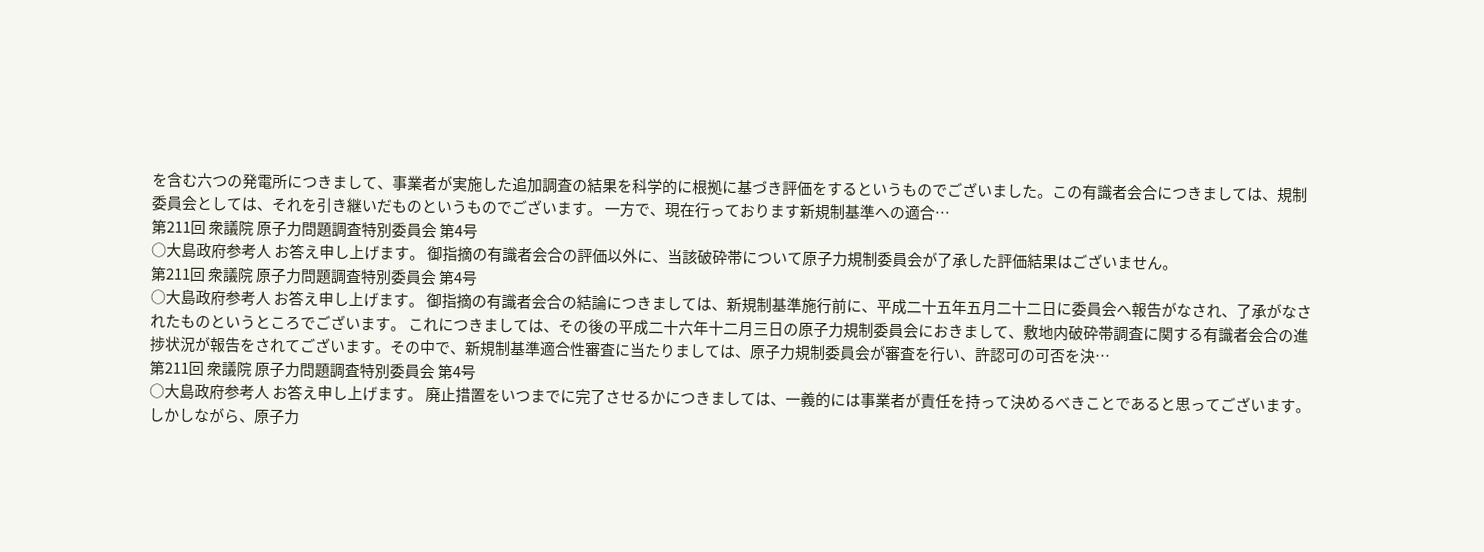を含む六つの発電所につきまして、事業者が実施した追加調査の結果を科学的に根拠に基づき評価をするというものでございました。この有識者会合につきましては、規制委員会としては、それを引き継いだものというものでございます。 一方で、現在行っております新規制基準への適合…
第211回 衆議院 原子力問題調査特別委員会 第4号
○大島政府参考人 お答え申し上げます。 御指摘の有識者会合の評価以外に、当該破砕帯について原子力規制委員会が了承した評価結果はございません。
第211回 衆議院 原子力問題調査特別委員会 第4号
○大島政府参考人 お答え申し上げます。 御指摘の有識者会合の結論につきましては、新規制基準施行前に、平成二十五年五月二十二日に委員会へ報告がなされ、了承がなされたものというところでございます。 これにつきましては、その後の平成二十六年十二月三日の原子力規制委員会におきまして、敷地内破砕帯調査に関する有識者会合の進捗状況が報告をされてございます。その中で、新規制基準適合性審査に当たりましては、原子力規制委員会が審査を行い、許認可の可否を決…
第211回 衆議院 原子力問題調査特別委員会 第4号
○大島政府参考人 お答え申し上げます。 廃止措置をいつまでに完了させるかにつきましては、一義的には事業者が責任を持って決めるべきことであると思ってございます。 しかしながら、原子力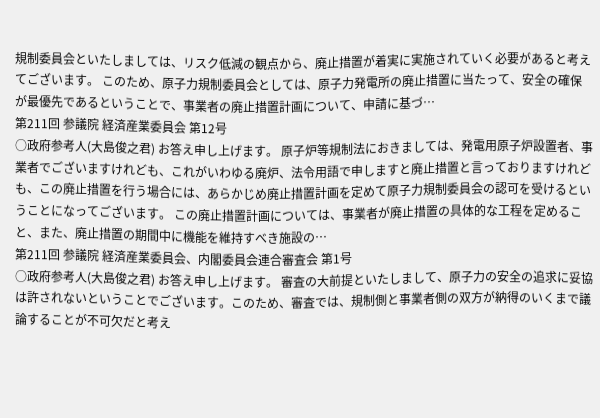規制委員会といたしましては、リスク低減の観点から、廃止措置が着実に実施されていく必要があると考えてございます。 このため、原子力規制委員会としては、原子力発電所の廃止措置に当たって、安全の確保が最優先であるということで、事業者の廃止措置計画について、申請に基づ…
第211回 参議院 経済産業委員会 第12号
○政府参考人(大島俊之君) お答え申し上げます。 原子炉等規制法におきましては、発電用原子炉設置者、事業者でございますけれども、これがいわゆる廃炉、法令用語で申しますと廃止措置と言っておりますけれども、この廃止措置を行う場合には、あらかじめ廃止措置計画を定めて原子力規制委員会の認可を受けるということになってございます。 この廃止措置計画については、事業者が廃止措置の具体的な工程を定めること、また、廃止措置の期間中に機能を維持すべき施設の…
第211回 参議院 経済産業委員会、内閣委員会連合審査会 第1号
○政府参考人(大島俊之君) お答え申し上げます。 審査の大前提といたしまして、原子力の安全の追求に妥協は許されないということでございます。このため、審査では、規制側と事業者側の双方が納得のいくまで議論することが不可欠だと考え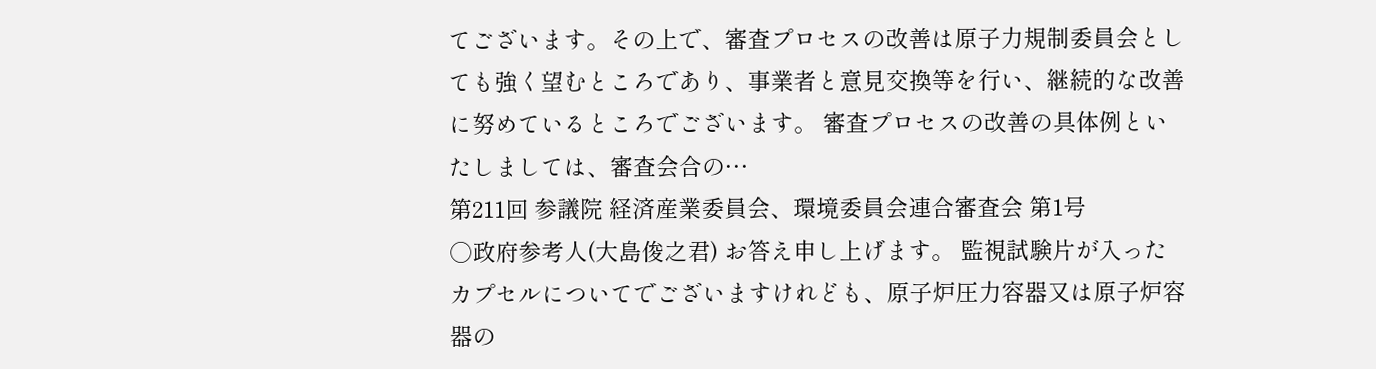てございます。その上で、審査プロセスの改善は原子力規制委員会としても強く望むところであり、事業者と意見交換等を行い、継続的な改善に努めているところでございます。 審査プロセスの改善の具体例といたしましては、審査会合の…
第211回 参議院 経済産業委員会、環境委員会連合審査会 第1号
○政府参考人(大島俊之君) お答え申し上げます。 監視試験片が入ったカプセルについてでございますけれども、原子炉圧力容器又は原子炉容器の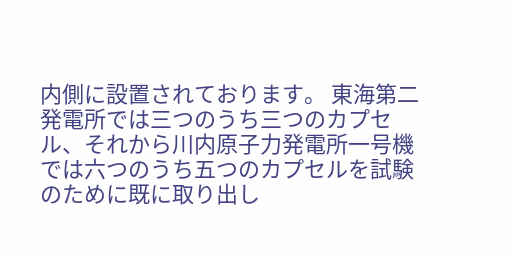内側に設置されております。 東海第二発電所では三つのうち三つのカプセル、それから川内原子力発電所一号機では六つのうち五つのカプセルを試験のために既に取り出し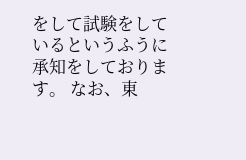をして試験をしているというふうに承知をしております。 なお、東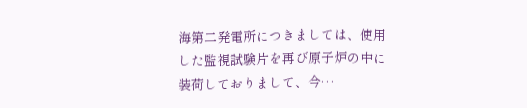海第二発電所につきましては、使用した監視試験片を再び原子炉の中に装荷しておりまして、今…